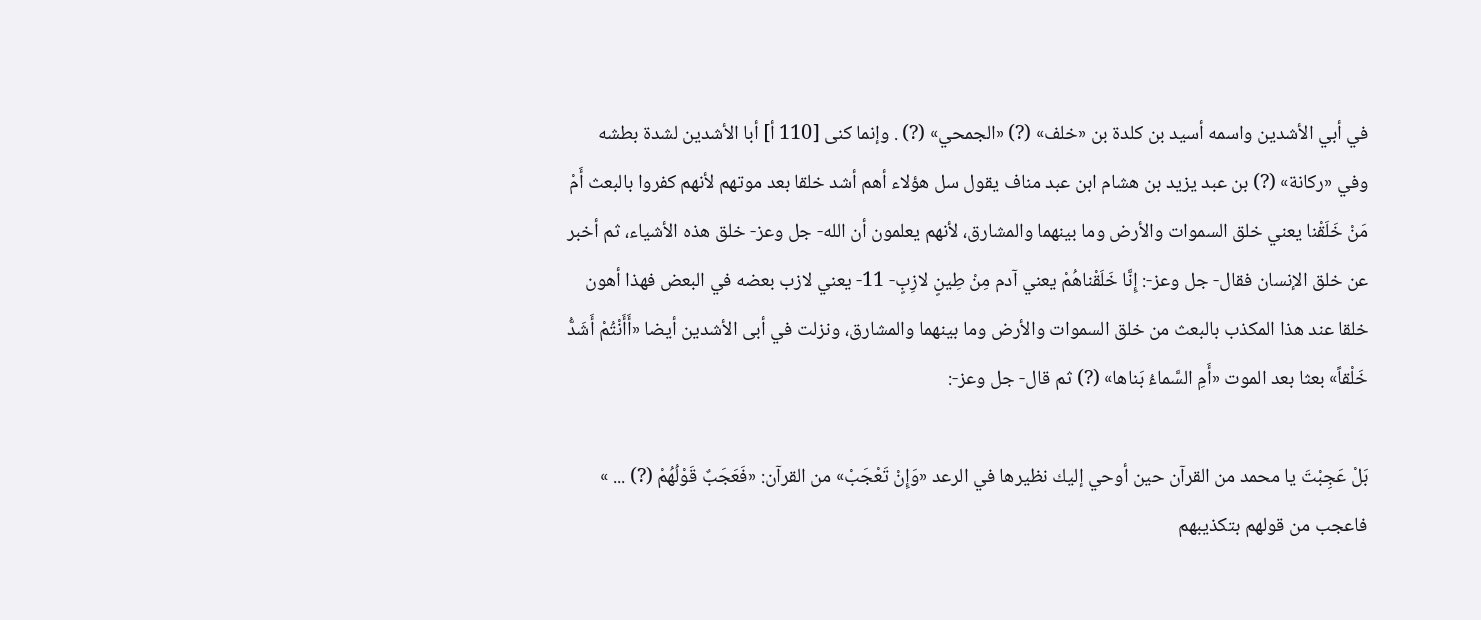في أبي الأشدين واسمه أسيد بن كلدة بن «خلف» (?) «الجمحي» (?) . وإنما كنى [110 أ] أبا الأشدين لشدة بطشه وفي «ركانة» (?) بن عبد يزيد بن هشام ابن عبد مناف يقول سل هؤلاء أهم أشد خلقا بعد موتهم لأنهم كفروا بالبعث أَمْ مَنْ خَلَقْنا يعني خلق السموات والأرض وما بينهما والمشارق، لأنهم يعلمون أن الله- جل وعز- خلق هذه الأشياء، ثم أخبر عن خلق الإنسان فقال- جل وعز-: إِنَّا خَلَقْناهُمْ يعني آدم مِنْ طِينٍ لازِبٍ- 11- يعني لازب بعضه في البعض فهذا أهون خلقا عند هذا المكذب بالبعث من خلق السموات والأرض وما بينهما والمشارق، ونزلت في أبى الأشدين أيضا «أَأَنْتُمْ أَشَدُّ خَلْقاً» بعثا بعد الموت «أَمِ السَّماءُ بَناها» (?) ثم قال- جل وعز-:

بَلْ عَجِبْتَ يا محمد من القرآن حين أوحي إليك نظيرها في الرعد «وَإِنْ تَعْجَبْ» من القرآن: «فَعَجَبٌ قَوْلُهُمْ (?) ... » فاعجب من قولهم بتكذيبهم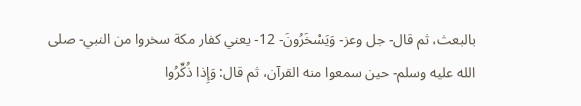بالبعث، ثم قال- جل وعز- وَيَسْخَرُونَ- 12- يعني كفار مكة سخروا من النبي- صلى الله عليه وسلم- حين سمعوا منه القرآن، ثم قال: وَإِذا ذُكِّرُوا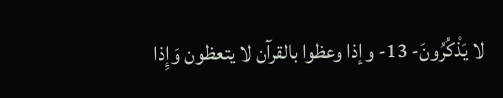لا يَذْكُرُونَ- 13- وإذا وعظوا بالقرآن لا يتعظون وَإِذا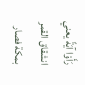رَأَوْا آيَةً يعني انشقاق القمر بمكة فصار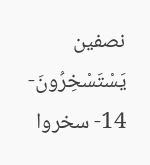نصفين يَسْتَسْخِرُونَ- 14- سخروا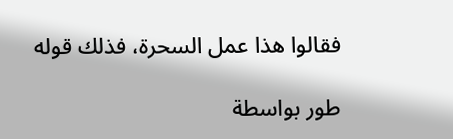فقالوا هذا عمل السحرة، فذلك قوله

طور بواسطة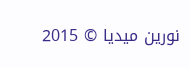نورين ميديا © 2015